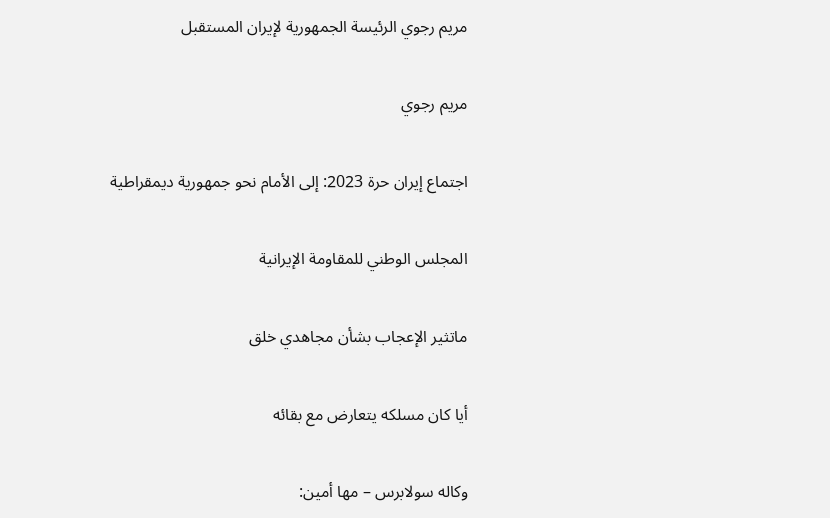مريم رجوي الرئيسة الجمهورية لإيران المستقبل

مريم رجوي

اجتماع إيران حرة 2023: إلى الأمام نحو جمهورية ديمقراطية

المجلس الوطني للمقاومة الإيرانية

ماتثير الإعجاب بشأن مجاهدي خلق

أيا کان مسلکه يتعارض مع بقائه

وکاله سولابرس – مها أمين: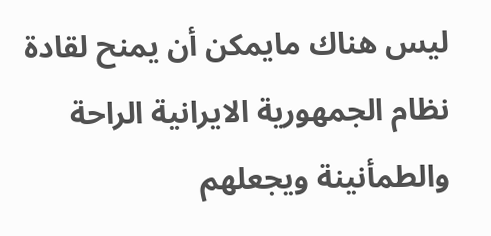ليس هناك مايمکن أن يمنح لقادة نظام الجمهورية الايرانية الراحة والطمأنينة ويجعلهم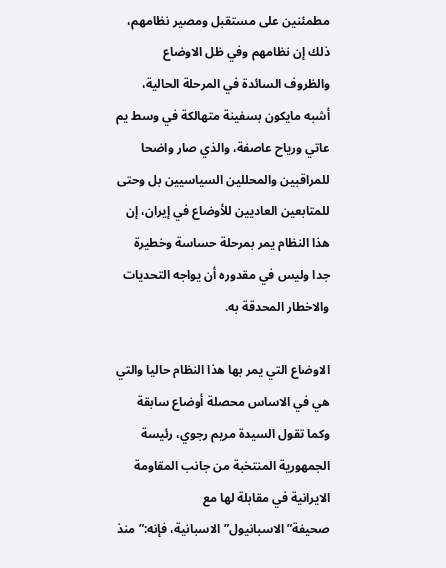مطمئنين على مستقبل ومصير نظامهم، ذلك إن نظامهم وفي ظل الاوضاع والظروف السائدة في المرحلة الحالية، أشبه مايکون بسفينة متهالکة في وسط يم عاتي ورياح عاصفة، والذي صار واضحا للمراقبين والمحللين السياسيين بل وحتى للمتابعين العاديين للأوضاع في إيران، إن هذا النظام يمر بمرحلة حساسة وخطيرة جدا وليس في مقدوره أن يواجه التحديات والاخطار المحدقة به.

الاوضاع التي يمر بها هذا النظام حاليا والتي هي في الاساس محصلة أوضاع سابقة وکما تقول السيدة مريم رجوي، رئيسة الجمهورية المنتخبة من جانب المقاومة الايرانية في مقابلة لها مع صحيفة”الاسبانيول”الاسبانية، فإنه:” منذ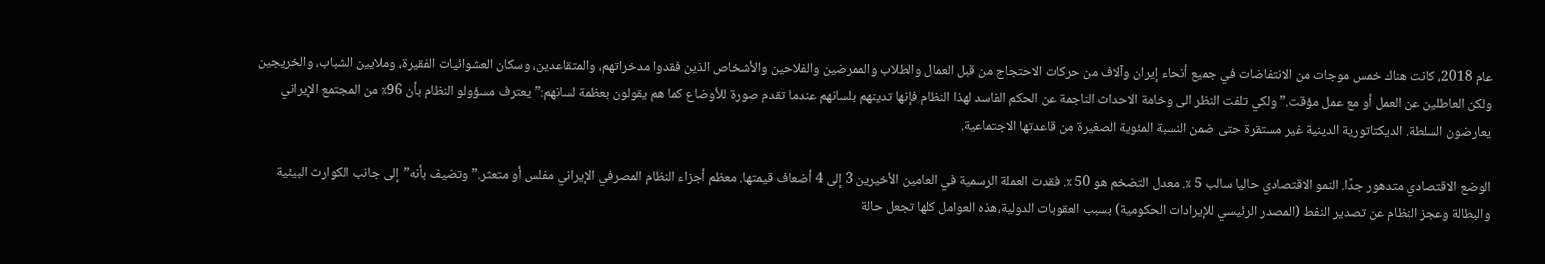عام 2018، كانت هناك خمس موجات من الانتفاضات في جميع أنحاء إيران وآلاف من حركات الاحتجاج من قبل العمال والطلاب والممرضين والفلاحين والأشخاص الذين فقدوا مدخراتهم، والمتقاعدين، وسكان العشوائيات الفقيرة، وملايين الشباب، والخريجين ولكن العاطلين عن العمل أو مع عمل مؤقت.” ولکي تلفت النظر الى وخامة الاحداث الناجمة عن الحکم الفاسد لهذا النظام فإنها تدينهم بلسانهم عندما تقدم صورة للأوضاع کما هم يقولون بعظمة لسانهم:” يعترف مسؤولو النظام بأن 96٪ من المجتمع الإيراني يعارضون السلطة. الديكتاتورية الدينية غير مستقرة حتى ضمن النسبة المئوية الصغيرة من قاعدتها الاجتماعية.

الوضع الاقتصادي متدهور جدًا. النمو الاقتصادي حاليا سالب 5 ٪. معدل التضخم هو 50 ٪. فقدت العملة الرسمية في العامين الأخيرين 3 إلى 4 أضعاف قيمتها. معظم أجزاء النظام المصرفي الإيراني مفلس أو متعثر.” وتضيف بأنه”إلى جانب الكوارث البيئية والبطالة وعجز النظام عن تصدير النفط (المصدر الرئيسي للإيرادات الحكومية) بسبب العقوبات الدولية،هذه العوامل كلها تجعل حالة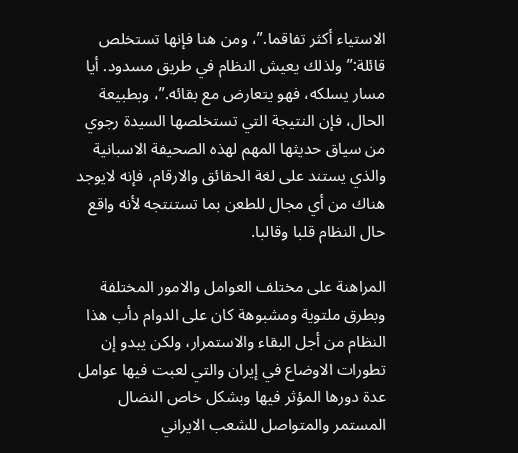الاستياء أكثر تفاقما.”، ومن هنا فإنها تستخلص قائلة:” ولذلك يعيش النظام في طريق مسدود. أيا مسار يسلكه، فهو يتعارض مع بقائه.”، وبطبيعة الحال، فإن النتيجة التي تستخلصها السيدة رجوي من سياق حديثها المهم لهذه الصحيفة الاسبانية والذي يستند على لغة الحقائق والارقام، فإنه لايوجد هناك من أي مجال للطعن بما تستنتجه لأنه واقع حال النظام قلبا وقالبا.

المراهنة على مختلف العوامل والامور المختلفة وبطرق ملتوية ومشبوهة کان على الدوام دأب هذا النظام من أجل البقاء والاستمرار، ولکن يبدو إن تطورات الاوضاع في إيران والتي لعبت فيها عوامل عدة دورها المؤثر فيها وبشکل خاص النضال المستمر والمتواصل للشعب الايراني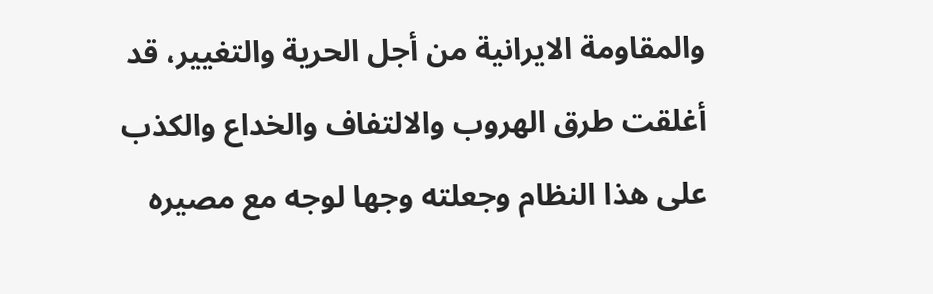والمقاومة الايرانية من أجل الحرية والتغيير، قد أغلقت طرق الهروب والالتفاف والخداع والکذب على هذا النظام وجعلته وجها لوجه مع مصيره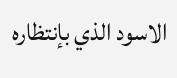الاسود الذي بإنتظاره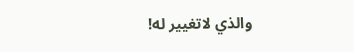والذي لاتغيير له!